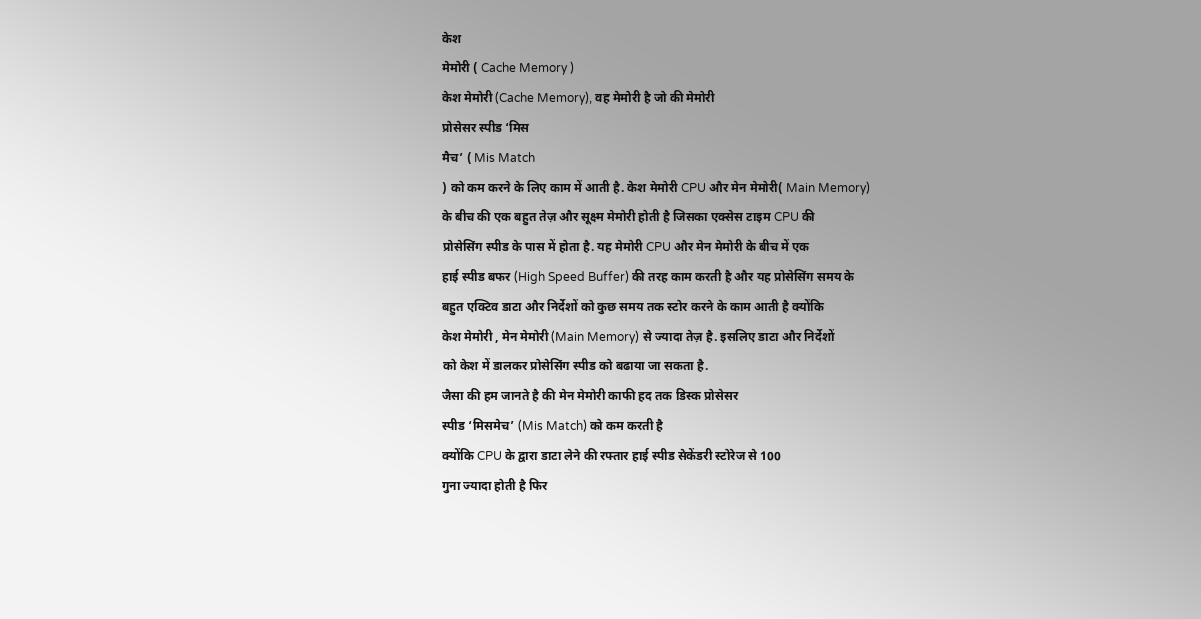केश
मेमोरी ( Cache Memory )
केश मेमोरी (Cache Memory), वह मेमोरी है जो की मेमोरी
प्रोसेसर स्पीड ‘मिस
मैच’ ( Mis Match
) को कम करने के लिए काम में आती है. केश मेमोरी CPU और मेन मेमोरी( Main Memory)
के बीच की एक बहुत तेज़ और सूक्ष्म मेमोरी होती है जिसका एक्सेस टाइम CPU की
प्रोसेसिंग स्पीड के पास में होता है. यह मेमोरी CPU और मेन मेमोरी के बीच में एक
हाई स्पीड बफर (High Speed Buffer) की तरह काम करती है और यह प्रोसेसिंग समय के
बहुत एक्टिव डाटा और निर्देशों को कुछ समय तक स्टोर करने के काम आती है क्योंकि
केश मेमोरी , मेन मेमोरी (Main Memory) से ज्यादा तेज़ है. इसलिए डाटा और निर्देशों
को केश में डालकर प्रोसेसिंग स्पीड को बढाया जा सकता है.
जैसा की हम जानते है की मेन मेमोरी काफी हद तक डिस्क प्रोसेसर
स्पीड ‘मिसमेच’ (Mis Match) को कम करती है
क्योंकि CPU के द्वारा डाटा लेने की रफ्तार हाई स्पीड सेकेंडरी स्टोरेज से 100
गुना ज्यादा होती है फिर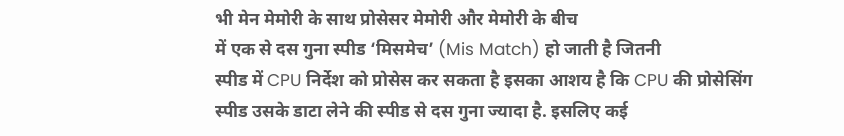भी मेन मेमोरी के साथ प्रोसेसर मेमोरी और मेमोरी के बीच
में एक से दस गुना स्पीड ‘मिसमेच’ (Mis Match) हो जाती है जितनी
स्पीड में CPU निर्देश को प्रोसेस कर सकता है इसका आशय है कि CPU की प्रोसेसिंग
स्पीड उसके डाटा लेने की स्पीड से दस गुना ज्यादा है. इसलिए कई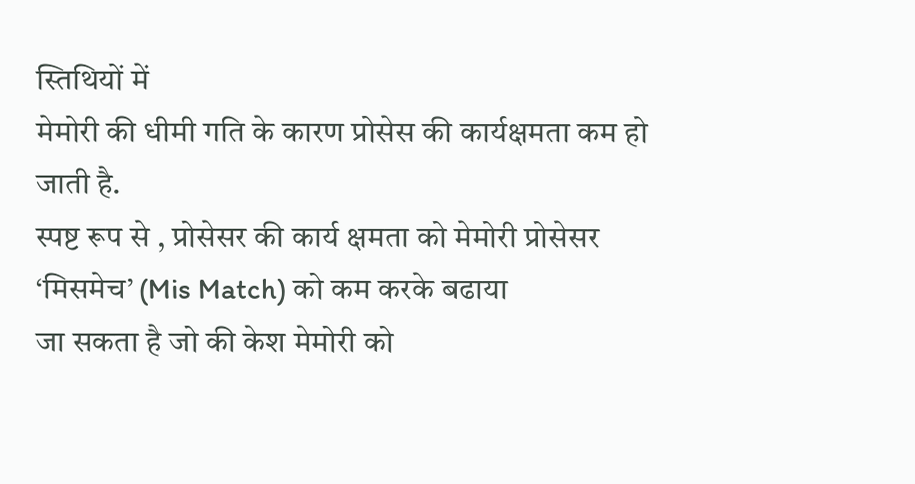स्तिथियों में
मेमोरी की धीमी गति के कारण प्रोसेस की कार्यक्षमता कम हो जाती है.
स्पष्ट रूप से , प्रोसेसर की कार्य क्षमता को मेमोरी प्रोसेसर ‘मिसमेच’ (Mis Match) को कम करके बढाया
जा सकता है जो की केश मेमोरी को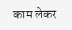काम लेकर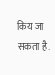किय जा सकता है.